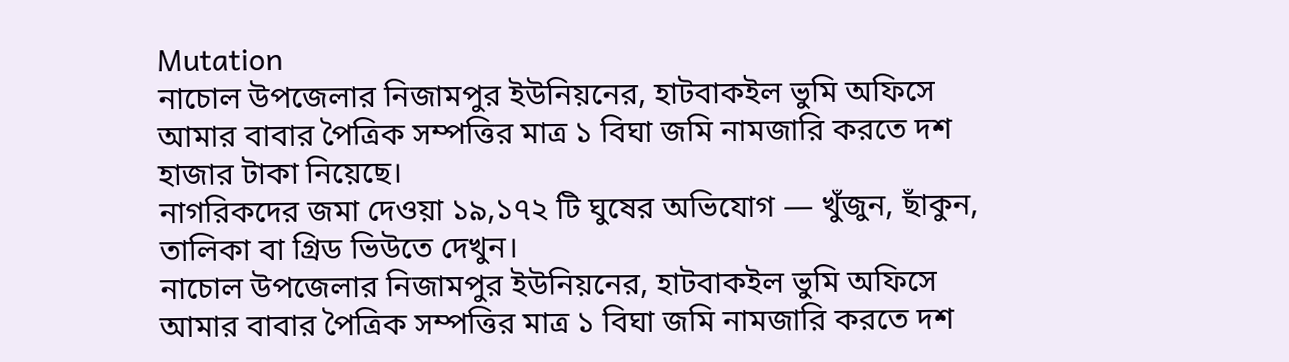Mutation
নাচোল উপজেলার নিজামপুর ইউনিয়নের, হাটবাকইল ভুমি অফিসে আমার বাবার পৈত্রিক সম্পত্তির মাত্র ১ বিঘা জমি নামজারি করতে দশ হাজার টাকা নিয়েছে।
নাগরিকদের জমা দেওয়া ১৯,১৭২ টি ঘুষের অভিযোগ — খুঁজুন, ছাঁকুন, তালিকা বা গ্রিড ভিউতে দেখুন।
নাচোল উপজেলার নিজামপুর ইউনিয়নের, হাটবাকইল ভুমি অফিসে আমার বাবার পৈত্রিক সম্পত্তির মাত্র ১ বিঘা জমি নামজারি করতে দশ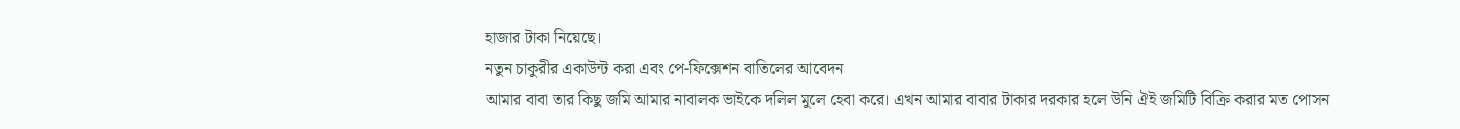হাজার টাকা নিয়েছে।
নতুন চাকুরীর একাউন্ট করা এবং পে-ফিক্সেশন বাতিলের আবেদন
আমার বাবা তার কিছু জমি আমার নাবালক ভাইকে দলিল মুলে হেবা করে। এখন আমার বাবার টাকার দরকার হলে উনি ঐই জমিটি বিক্রি করার মত পোসন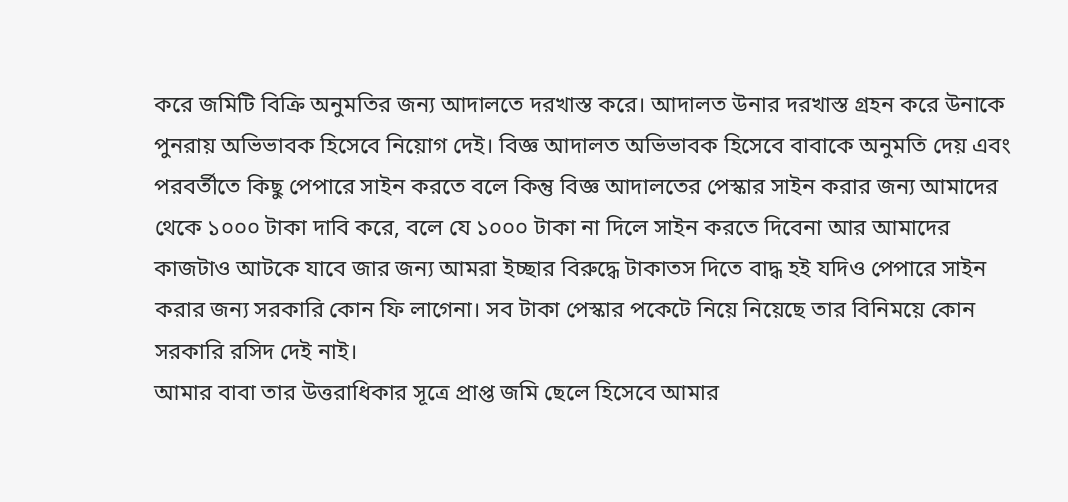করে জমিটি বিক্রি অনুমতির জন্য আদালতে দরখাস্ত করে। আদালত উনার দরখাস্ত গ্রহন করে উনাকে পুনরায় অভিভাবক হিসেবে নিয়োগ দেই। বিজ্ঞ আদালত অভিভাবক হিসেবে বাবাকে অনুমতি দেয় এবং পরবর্তীতে কিছু পেপারে সাইন করতে বলে কিন্তু বিজ্ঞ আদালতের পেস্কার সাইন করার জন্য আমাদের থেকে ১০০০ টাকা দাবি করে, বলে যে ১০০০ টাকা না দিলে সাইন করতে দিবেনা আর আমাদের কাজটাও আটকে যাবে জার জন্য আমরা ইচ্ছার বিরুদ্ধে টাকাতস দিতে বাদ্ধ হই যদিও পেপারে সাইন করার জন্য সরকারি কোন ফি লাগেনা। সব টাকা পেস্কার পকেটে নিয়ে নিয়েছে তার বিনিময়ে কোন সরকারি রসিদ দেই নাই।
আমার বাবা তার উত্তরাধিকার সূত্রে প্রাপ্ত জমি ছেলে হিসেবে আমার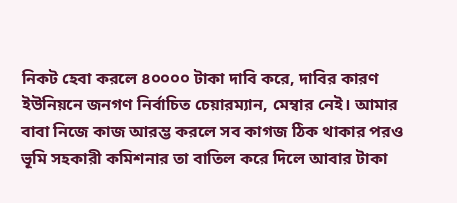নিকট হেবা করলে ৪০০০০ টাকা দাবি করে, দাবির কারণ ইউনিয়নে জনগণ নির্বাচিত চেয়ারম্যান, মেম্বার নেই। আমার বাবা নিজে কাজ আরম্ভ করলে সব কাগজ ঠিক থাকার পরও ভূমি সহকারী কমিশনার তা বাতিল করে দিলে আবার টাকা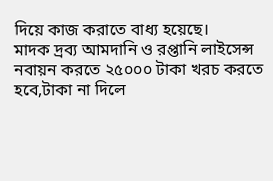দিয়ে কাজ করাতে বাধ্য হয়েছে।
মাদক দ্রব্য আমদানি ও রপ্তানি লাইসেন্স নবায়ন করতে ২৫০০০ টাকা খরচ করতে হবে,টাকা না দিলে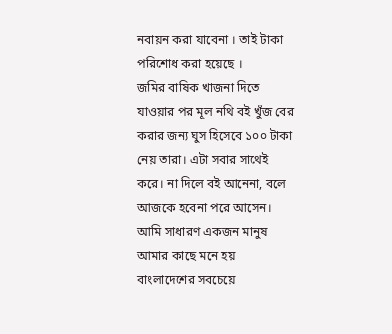নবায়ন করা যাবেনা । তাই টাকা পরিশোধ করা হয়েছে ।
জমির বাষিক খাজনা দিতে যাওয়ার পর মূল নথি বই খুঁজ বের করার জন্য ঘুস হিসেবে ১০০ টাকা নেয় তারা। এটা সবার সাথেই করে। না দিলে বই আনেনা, বলে আজকে হবেনা পরে আসেন।
আমি সাধারণ একজন মানুষ আমার কাছে মনে হয় বাংলাদেশের সবচেয়ে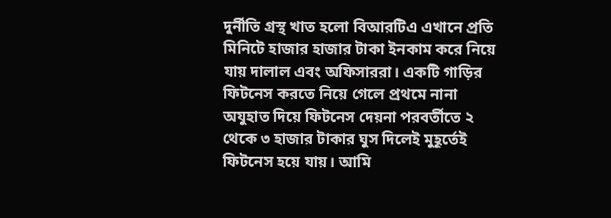দুর্নীতি গ্রস্থ খাত হলো বিআরটিএ এখানে প্রতি মিনিটে হাজার হাজার টাকা ইনকাম করে নিয়ে যায় দালাল এবং অফিসাররা। একটি গাড়ির ফিটনেস করতে নিয়ে গেলে প্রথমে নানা অযুহাত দিয়ে ফিটনেস দেয়না পরবর্তীতে ২ থেকে ৩ হাজার টাকার ঘুস দিলেই মুহূর্তেই ফিটনেস হয়ে যায়। আমি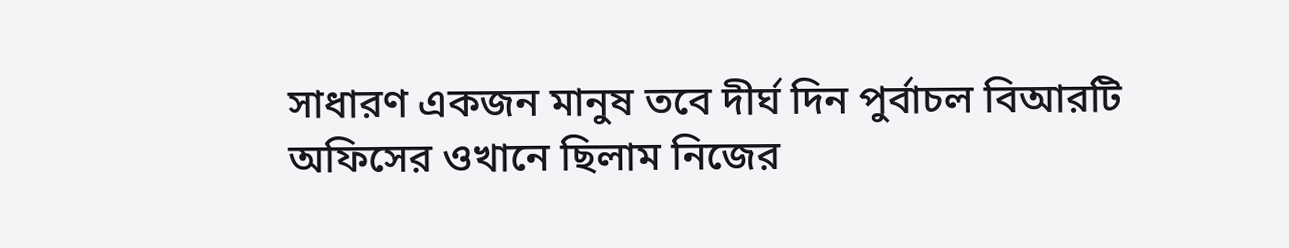সাধারণ একজন মানুষ তবে দীর্ঘ দিন পুর্বাচল বিআরটি অফিসের ওখানে ছিলাম নিজের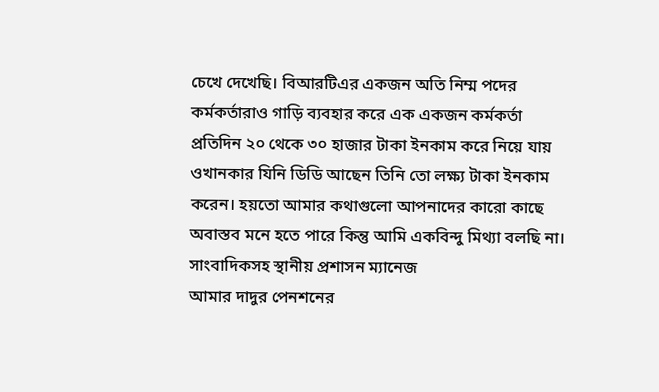চেখে দেখেছি। বিআরটিএর একজন অতি নিম্ম পদের কর্মকর্তারাও গাড়ি ব্যবহার করে এক একজন কর্মকর্তা প্রতিদিন ২০ থেকে ৩০ হাজার টাকা ইনকাম করে নিয়ে যায় ওখানকার যিনি ডিডি আছেন তিনি তো লক্ষ্য টাকা ইনকাম করেন। হয়তো আমার কথাগুলো আপনাদের কারো কাছে অবাস্তব মনে হতে পারে কিন্তু আমি একবিন্দু মিথ্যা বলছি না। সাংবাদিকসহ স্থানীয় প্রশাসন ম্যানেজ
আমার দাদুর পেনশনের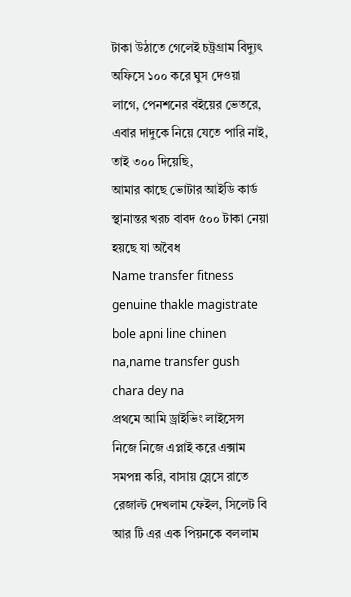টাকা উঠাতে গেলেই চট্রগ্রাম বিদ্যুৎ অফিসে ১০০ করে ঘুস দেওয়া লাগে, পেনশনের বইয়ের ভেতরে, এবার দাদুকে নিয়ে যেতে পারি নাই, তাই ৩০০ দিয়েছি,
আমার কাছে ভোটার আইডি কার্ড স্থানান্তর খরচ বাবদ ৫০০ টাকা নেয়া হয়ছে যা অবৈধ
Name transfer fitness genuine thakle magistrate bole apni line chinen na,name transfer gush chara dey na
প্রথমে আমি ড্রাইভিং লাইসেন্স নিজে নিজে এপ্লাই করে এক্সাম সমপন্ন করি, বাসায় স্লেসে রাতে রেজাল্ট দেখলাম ফেইল, সিলেট বি আর টি এর এক পিয়নকে বললাম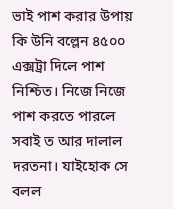ভাই পাশ করার উপায় কি উনি বল্লেন ৪৫০০ এক্সট্রা দিলে পাশ নিশ্চিত। নিজে নিজে পাশ করতে পারলে সবাই ত আর দালাল দরতনা। যাইহোক সে বলল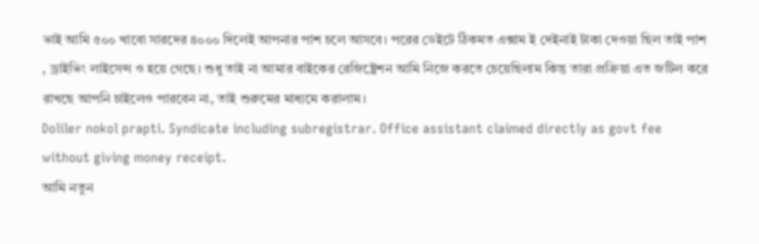ভাই আমি ৫০০ খাবো সারদের ৪০০০ দিলেই আপনার পাশ চলে আসবে। পরের ডেইটে ঠিকমত এক্সাম ই দেইনাই টাকা দেওয়া ছিল তাই পাশ , ড্রাইভিং লাইসেন্স ও হয়ে গেছে। শুধু তাই না আমার বাইকের রেজিষ্ট্রেশন আমি নিজে করতে চেয়েছিলাম কিন্তু তারা প্রক্রিয়া এত জটিল করে রাখছে আপনি চাইলেও পারবেন না, তাই শুরুমের মাধ্যমে করালাম।
Doliler nokol prapti. Syndicate including subregistrar. Office assistant claimed directly as govt fee without giving money receipt.
আমি নতুন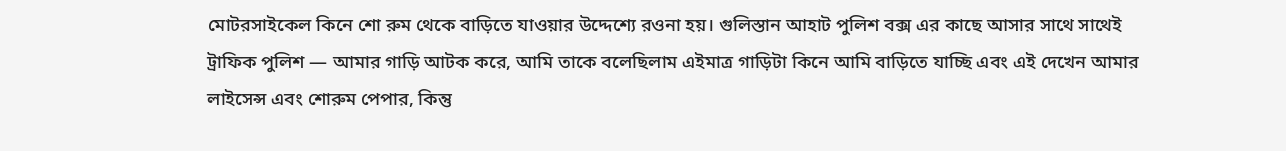মোটরসাইকেল কিনে শো রুম থেকে বাড়িতে যাওয়ার উদ্দেশ্যে রওনা হয়। গুলিস্তান আহাট পুলিশ বক্স এর কাছে আসার সাথে সাথেই ট্রাফিক পুলিশ — আমার গাড়ি আটক করে, আমি তাকে বলেছিলাম এইমাত্র গাড়িটা কিনে আমি বাড়িতে যাচ্ছি এবং এই দেখেন আমার লাইসেন্স এবং শোরুম পেপার, কিন্তু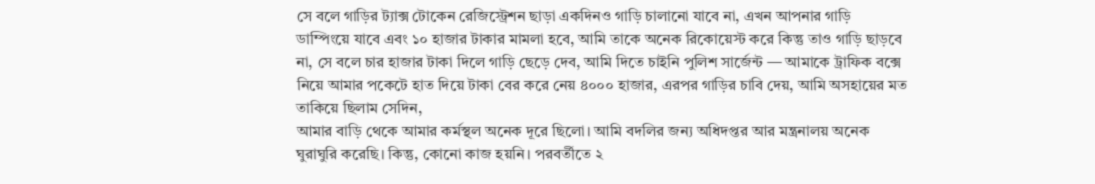সে বলে গাড়ির ট্যাক্স টোকেন রেজিস্ট্রেশন ছাড়া একদিনও গাড়ি চালানো যাবে না, এখন আপনার গাড়ি ডাম্পিংয়ে যাবে এবং ১০ হাজার টাকার মামলা হবে, আমি তাকে অনেক রিকোয়েস্ট করে কিন্তু তাও গাড়ি ছাড়বে না, সে বলে চার হাজার টাকা দিলে গাড়ি ছেড়ে দেব, আমি দিতে চাইনি পুলিশ সার্জেন্ট — আমাকে ট্রাফিক বক্সে নিয়ে আমার পকেটে হাত দিয়ে টাকা বের করে নেয় ৪০০০ হাজার, এরপর গাড়ির চাবি দেয়, আমি অসহায়ের মত তাকিয়ে ছিলাম সেদিন,
আমার বাড়ি থেকে আমার কর্মস্থল অনেক দূরে ছিলো। আমি বদলির জন্য অধিদপ্তর আর মন্ত্রনালয় অনেক ঘুরাঘুরি করেছি। কিন্তু, কোনো কাজ হয়নি। পরবর্তীতে ২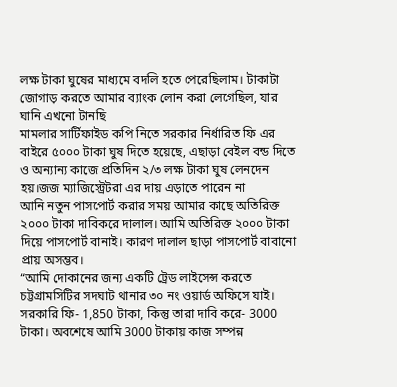লক্ষ টাকা ঘুষের মাধ্যমে বদলি হতে পেরেছিলাম। টাকাটা জোগাড় করতে আমার ব্যাংক লোন করা লেগেছিল, যার ঘানি এখনো টানছি
মামলার সার্টিফাইড কপি নিতে সরকার নির্ধারিত ফি এর বাইরে ৫০০০ টাকা ঘুষ দিতে হয়েছে, এছাড়া বেইল বন্ড দিতে ও অন্যান্য কাজে প্রতিদিন ২/৩ লক্ষ টাকা ঘুষ লেনদেন হয়।জজ ম্যাজিস্ট্রেটরা এর দায় এড়াতে পারেন না
আনি নতুন পাসপোর্ট করার সময় আমার কাছে অতিরিক্ত ২০০০ টাকা দাবিকরে দালাল। আমি অতিরিক্ত ২০০০ টাকা দিয়ে পাসপোর্ট বানাই। কারণ দালাল ছাড়া পাসপোর্ট বাবানো প্রায় অসম্ভব।
“আমি দোকানের জন্য একটি ট্রেড লাইসেন্স করতে চট্টগ্রামসিটির সদঘাট থানার ৩০ নং ওয়ার্ড অফিসে যাই। সরকারি ফি- 1,850 টাকা, কিন্তু তারা দাবি করে- 3000 টাকা। অবশেষে আমি 3000 টাকায় কাজ সম্পন্ন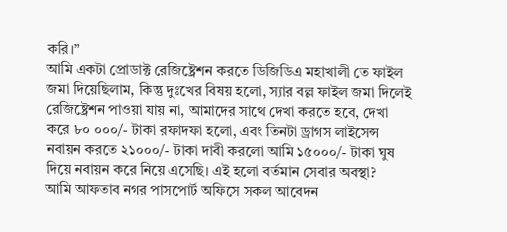করি।”
আমি একটা প্রোডাক্ট রেজিষ্ট্রেশন করতে ডিজিডিএ মহাখালী তে ফাইল জমা দিয়েছিলাম, কিন্তু দুঃখের বিষয় হলো, স্যার বল্ল ফাইল জমা দিলেই রেজিষ্ট্রেশন পাওয়া যায় না, আমাদের সাথে দেখা করতে হবে, দেখা করে ৮০ ০০০/- টাকা রফাদফা হলো, এবং তিনটা ড্রাগস লাইসেন্স নবায়ন করতে ২১০০০/- টাকা দাবী করলো আমি ১৫০০০/- টাকা ঘুষ দিয়ে নবায়ন করে নিয়ে এসেছি। এই হলো বর্তমান সেবার অবস্থা?
আমি আফতাব নগর পাসপোর্ট অফিসে সকল আবেদন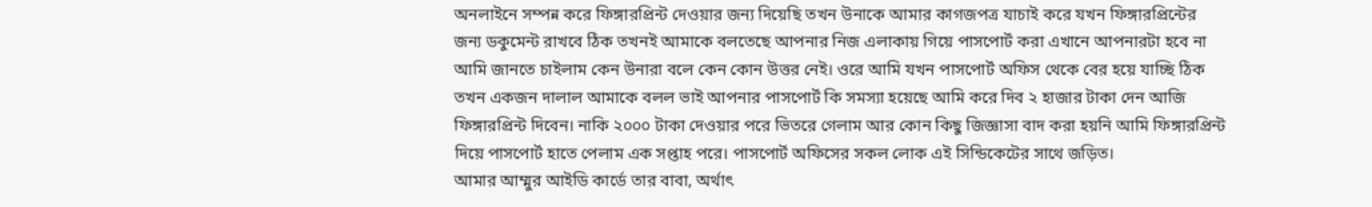অনলাইনে সম্পন্ন করে ফিঙ্গারপ্রিন্ট দেওয়ার জন্য দিয়েছি তখন উনাকে আমার কাগজপত্র যাচাই করে যখন ফিঙ্গারপ্রিন্টের জন্য ডকুমেন্ট রাখবে ঠিক তখনই আমাকে বলতেছে আপনার নিজ এলাকায় গিয়ে পাসপোর্ট করা এখানে আপনারটা হবে না আমি জানতে চাইলাম কেন উনারা বলে কেন কোন উত্তর নেই। ওরে আমি যখন পাসপোর্ট অফিস থেকে বের হয়ে যাচ্ছি ঠিক তখন একজন দালাল আমাকে বলল ভাই আপনার পাসপোর্ট কি সমস্যা হয়েছে আমি করে দিব ২ হাজার টাকা দেন আজি ফিঙ্গারপ্রিন্ট দিবেন। নাকি ২০০০ টাকা দেওয়ার পরে ভিতরে গেলাম আর কোন কিছু জিজ্ঞাসা বাদ করা হয়নি আমি ফিঙ্গারপ্রিন্ট দিয়ে পাসপোর্ট হাতে পেলাম এক সপ্তাহ পরে। পাসপোর্ট অফিসের সকল লোক এই সিন্ডিকেটের সাথে জড়িত।
আমার আম্মুর আইডি কার্ডে তার বাবা, অর্থাৎ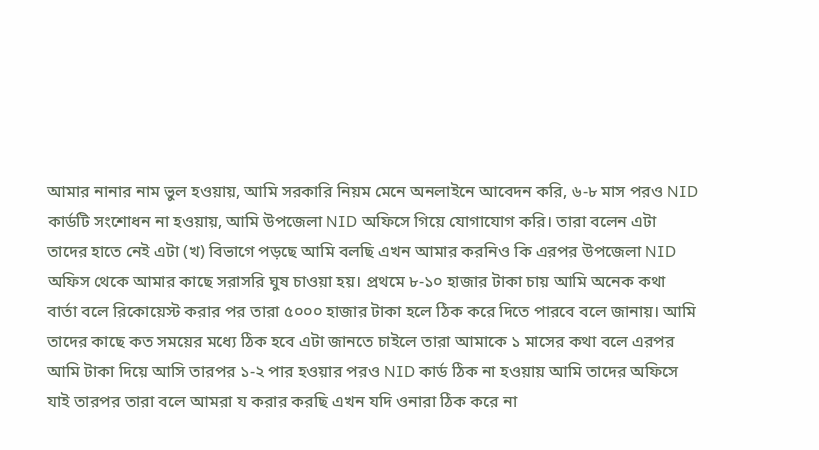আমার নানার নাম ভুল হওয়ায়, আমি সরকারি নিয়ম মেনে অনলাইনে আবেদন করি, ৬-৮ মাস পরও NID কার্ডটি সংশোধন না হওয়ায়, আমি উপজেলা NID অফিসে গিয়ে যোগাযোগ করি। তারা বলেন এটা তাদের হাতে নেই এটা (খ) বিভাগে পড়ছে আমি বলছি এখন আমার করনিও কি এরপর উপজেলা NID অফিস থেকে আমার কাছে সরাসরি ঘুষ চাওয়া হয়। প্রথমে ৮-১০ হাজার টাকা চায় আমি অনেক কথা বার্তা বলে রিকোয়েস্ট করার পর তারা ৫০০০ হাজার টাকা হলে ঠিক করে দিতে পারবে বলে জানায়। আমি তাদের কাছে কত সময়ের মধ্যে ঠিক হবে এটা জানতে চাইলে তারা আমাকে ১ মাসের কথা বলে এরপর আমি টাকা দিয়ে আসি তারপর ১-২ পার হওয়ার পরও NID কার্ড ঠিক না হওয়ায় আমি তাদের অফিসে যাই তারপর তারা বলে আমরা য করার করছি এখন যদি ওনারা ঠিক করে না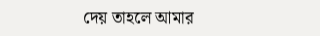দেয় তাহলে আমার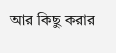আর কিছু করার